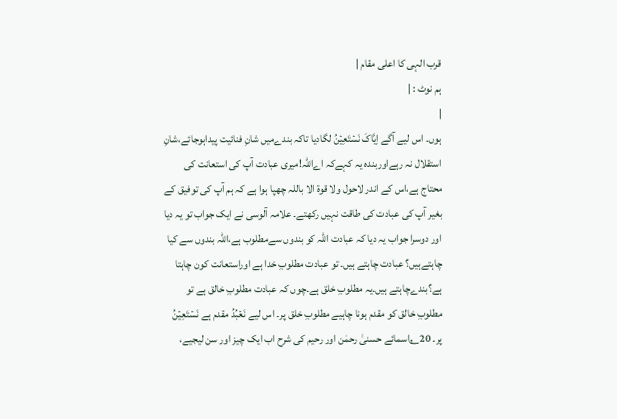قرب الہی کا اعلی مقام |
ہم نوٹ : |
|
ہوں۔ اس لیے آگے اِیَّاکَ نَسۡتَعِیۡنُ لگادیا تاکہ بندےمیں شانِ فنائیت پیداہوجائے،شانِ استقلال نہ رہےاوربندہ یہ کہےکہ اےاللہ!میری عبادت آپ کی استعانت کی محتاج ہے،اس کے اندر لاحول ولا قوۃ الا باللہ چھپا ہوا ہے کہ ہم آپ کی توفیق کے بغیر آپ کی عبادت کی طاقت نہیں رکھتے۔ علامہ آلوسی نے ایک جواب تو یہ دیا اور دوسرا جواب یہ دیا کہ عبادت اللہ کو بندوں سےمطلوب ہے،اللہ بندوں سے کیا چاہتےہیں؟ عبادت چاہتے ہیں۔ تو عبادت مطلوبِ خدا ہے اوراستعانت کون چاہتا ہے؟بندےچاہتے ہیں۔یہ مطلوبِ خلق ہے۔چوں کہ عبادت مطلوبِ خالق ہے تو مطلوبِ خالق کو مقدم ہونا چاہیے مطلوبِ خلق پر۔ اس لیے نَعۡبُدُ مقدم ہے نَسۡتَعِیۡنُ پر۔ 20؎اسمائے حسنیٰ رحمٰن اور رحیم کی شرح اب ایک چیز اور سن لیجیے،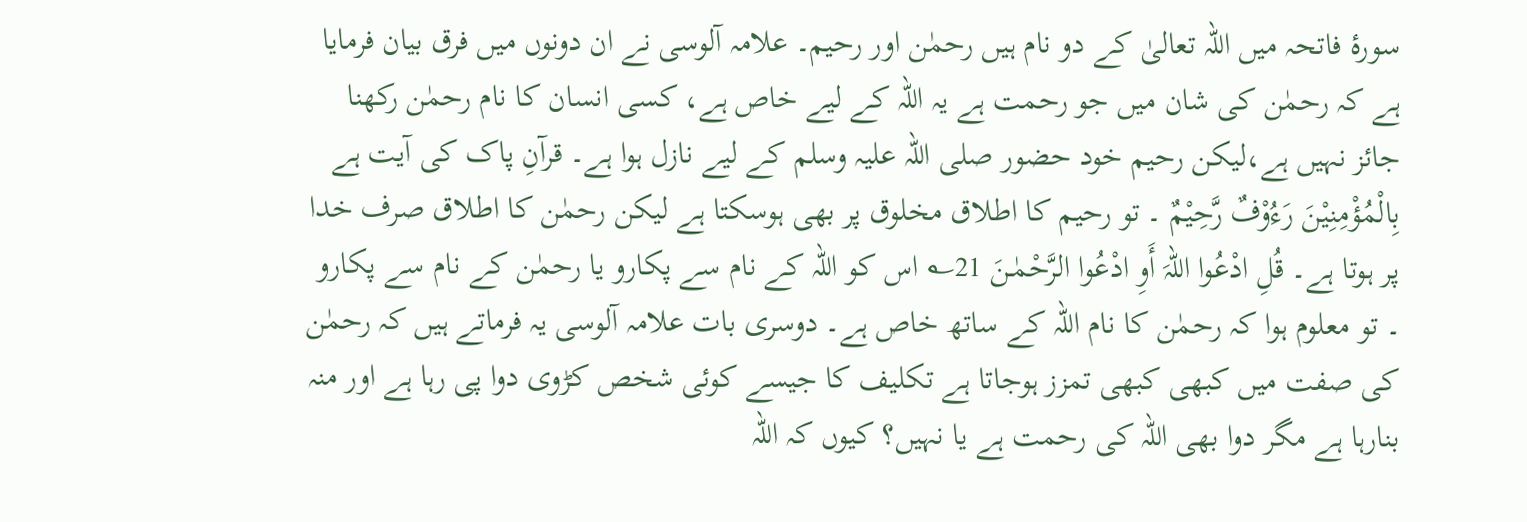سورۂ فاتحہ میں اللہ تعالیٰ کے دو نام ہیں رحمٰن اور رحیم۔ علامہ آلوسی نے ان دونوں میں فرق بیان فرمایا ہے کہ رحمٰن کی شان میں جو رحمت ہے یہ اللہ کے لیے خاص ہے، کسی انسان کا نام رحمٰن رکھنا جائز نہیں ہے،لیکن رحیم خود حضور صلی اللہ علیہ وسلم کے لیے نازل ہوا ہے۔ قرآنِ پاک کی آیت ہے بِالْمُؤْمِنِیْنَ رَءُوْفٌ رَّحِیْمٌ ۔ تو رحیم کا اطلاق مخلوق پر بھی ہوسکتا ہے لیکن رحمٰن کا اطلاق صرف خدا پر ہوتا ہے۔ قُلِ ادْعُوا اللہَ أَوِ ادْعُوا الرَّحْمٰـنَ 21؎ اس کو اللہ کے نام سے پکارو یا رحمٰن کے نام سے پکارو ۔ تو معلوم ہوا کہ رحمٰن کا نام اللہ کے ساتھ خاص ہے۔ دوسری بات علامہ آلوسی یہ فرماتے ہیں کہ رحمٰن کی صفت میں کبھی کبھی تمزز ہوجاتا ہے تکلیف کا جیسے کوئی شخص کڑوی دوا پی رہا ہے اور منہ بنارہا ہے مگر دوا بھی اللہ کی رحمت ہے یا نہیں؟ کیوں کہ اللہ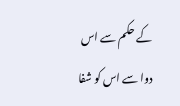کے حکم سے اس دوا سے اس کو شفا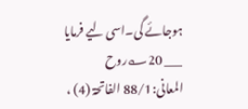ہوجائے گی۔اسی لیے فرمایا ___ 20؎روح المعانی:88/1 الفاتحۃ (4) ،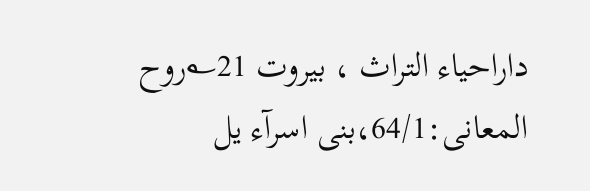داراحیاء التراث ، بیروت 21؎روح المعانی:64/1،بنی اسرآء یل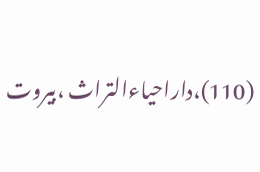(110)،داراحیاءالتراث ،بیروت